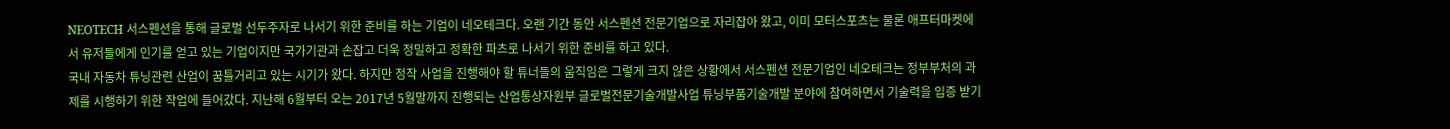NEOTECH 서스펜션을 통해 글로벌 선두주자로 나서기 위한 준비를 하는 기업이 네오테크다. 오랜 기간 동안 서스펜션 전문기업으로 자리잡아 왔고, 이미 모터스포츠는 물론 애프터마켓에서 유저들에게 인기를 얻고 있는 기업이지만 국가기관과 손잡고 더욱 정밀하고 정확한 파츠로 나서기 위한 준비를 하고 있다.
국내 자동차 튜닝관련 산업이 꿈틀거리고 있는 시기가 왔다. 하지만 정작 사업을 진행해야 할 튜너들의 움직임은 그렇게 크지 않은 상황에서 서스펜션 전문기업인 네오테크는 정부부처의 과제를 시행하기 위한 작업에 들어갔다. 지난해 6월부터 오는 2017년 5월말까지 진행되는 산업통상자원부 글로벌전문기술개발사업 튜닝부품기술개발 분야에 참여하면서 기술력을 입증 받기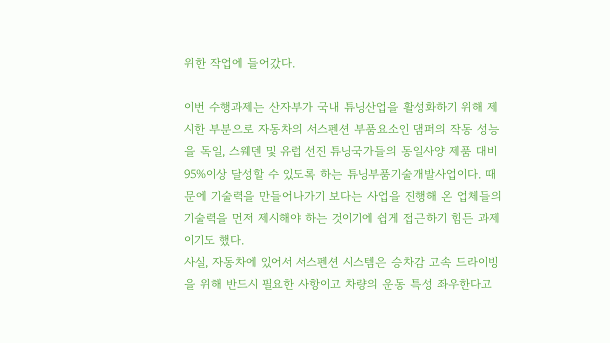위한 작업에 들어갔다.

이번 수행과제는 산자부가 국내 튜닝산업을 활성화하기 위해 제시한 부분으로 자동차의 서스펜션 부품요소인 댐퍼의 작동 성능을 독일, 스웨덴 및 유럽 선진 튜닝국가들의 동일사양 제품 대비 95%이상 달성할 수 있도록 하는 튜닝부품기술개발사업이다. 때문에 기술력을 만들어나가기 보다는 사업을 진행해 온 업체들의 기술력을 먼저 제시해야 하는 것이기에 쉽게 접근하기 힘든 과제이기도 했다.
사실, 자동차에 있어서 서스펜션 시스템은 승차감 고속 드라이빙을 위해 반드시 필요한 사항이고 차량의 운동 특성 좌우한다고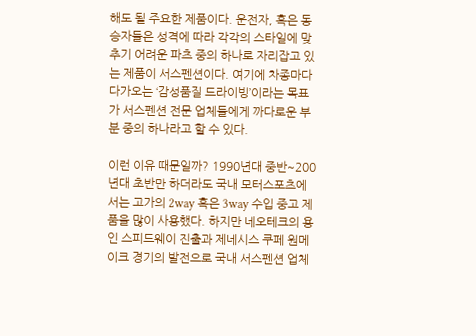해도 될 주요한 제품이다. 운전자, 혹은 동승자들은 성격에 따라 각각의 스타일에 맞추기 어려운 파츠 중의 하나로 자리잡고 있는 제품이 서스펜션이다. 여기에 차종마다 다가오는 ‘감성품질 드라이빙’이라는 목표가 서스펜션 전문 업체들에게 까다로운 부분 중의 하나라고 할 수 있다.

이런 이유 때문일까? 1990년대 중반~200년대 초반만 하더라도 국내 모터스포츠에서는 고가의 2way 혹은 3way 수입 중고 제품을 많이 사용했다. 하지만 네오테크의 용인 스피드웨이 진출과 제네시스 쿠페 원메이크 경기의 발전으로 국내 서스펜션 업체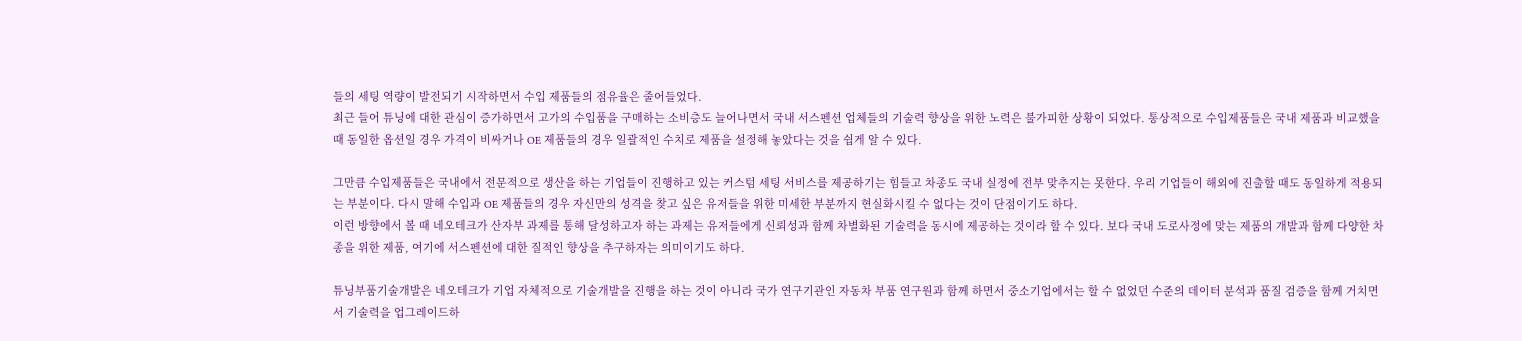들의 세팅 역량이 발전되기 시작하면서 수입 제품들의 점유율은 줄어들었다.
최근 들어 튜닝에 대한 관심이 증가하면서 고가의 수입품을 구매하는 소비층도 늘어나면서 국내 서스펜션 업체들의 기술력 향상을 위한 노력은 불가피한 상황이 되었다. 통상적으로 수입제품들은 국내 제품과 비교했을 때 동일한 옵션일 경우 가격이 비싸거나 OE 제품들의 경우 일괄적인 수치로 제품을 설정해 놓았다는 것을 쉽게 알 수 있다.

그만큼 수입제품들은 국내에서 전문적으로 생산을 하는 기업들이 진행하고 있는 커스텀 세팅 서비스를 제공하기는 힘들고 차종도 국내 실정에 전부 맞추지는 못한다. 우리 기업들이 해외에 진출할 때도 동일하게 적용되는 부분이다. 다시 말해 수입과 OE 제품들의 경우 자신만의 성격을 찾고 싶은 유저들을 위한 미세한 부분까지 현실화시킬 수 없다는 것이 단점이기도 하다.
이런 방향에서 볼 때 네오테크가 산자부 과제를 통해 달성하고자 하는 과제는 유저들에게 신뢰성과 함께 차별화된 기술력을 동시에 제공하는 것이라 할 수 있다. 보다 국내 도로사정에 맞는 제품의 개발과 함께 다양한 차종을 위한 제품, 여기에 서스펜션에 대한 질적인 향상을 추구하자는 의미이기도 하다.

튜닝부품기술개발은 네오테크가 기업 자체적으로 기술개발을 진행을 하는 것이 아니라 국가 연구기관인 자동차 부품 연구원과 함께 하면서 중소기업에서는 할 수 없었던 수준의 데이터 분석과 품질 검증을 함께 거치면서 기술력을 업그레이드하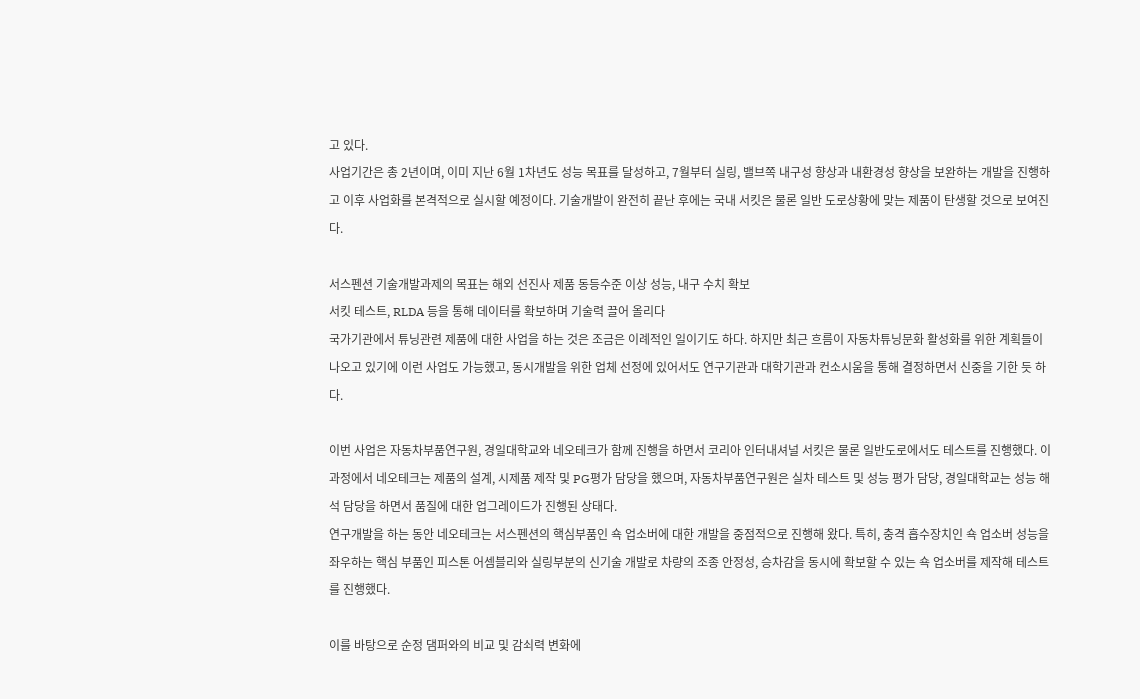고 있다.
사업기간은 총 2년이며, 이미 지난 6월 1차년도 성능 목표를 달성하고, 7월부터 실링, 밸브쪽 내구성 향상과 내환경성 향상을 보완하는 개발을 진행하고 이후 사업화를 본격적으로 실시할 예정이다. 기술개발이 완전히 끝난 후에는 국내 서킷은 물론 일반 도로상황에 맞는 제품이 탄생할 것으로 보여진다.

서스펜션 기술개발과제의 목표는 해외 선진사 제품 동등수준 이상 성능, 내구 수치 확보
서킷 테스트, RLDA 등을 통해 데이터를 확보하며 기술력 끌어 올리다
국가기관에서 튜닝관련 제품에 대한 사업을 하는 것은 조금은 이례적인 일이기도 하다. 하지만 최근 흐름이 자동차튜닝문화 활성화를 위한 계획들이 나오고 있기에 이런 사업도 가능했고, 동시개발을 위한 업체 선정에 있어서도 연구기관과 대학기관과 컨소시움을 통해 결정하면서 신중을 기한 듯 하다.

이번 사업은 자동차부품연구원, 경일대학교와 네오테크가 함께 진행을 하면서 코리아 인터내셔널 서킷은 물론 일반도로에서도 테스트를 진행했다. 이 과정에서 네오테크는 제품의 설계, 시제품 제작 및 PG평가 담당을 했으며, 자동차부품연구원은 실차 테스트 및 성능 평가 담당, 경일대학교는 성능 해석 담당을 하면서 품질에 대한 업그레이드가 진행된 상태다.
연구개발을 하는 동안 네오테크는 서스펜션의 핵심부품인 쇽 업소버에 대한 개발을 중점적으로 진행해 왔다. 특히, 충격 흡수장치인 쇽 업소버 성능을 좌우하는 핵심 부품인 피스톤 어셈블리와 실링부분의 신기술 개발로 차량의 조종 안정성, 승차감을 동시에 확보할 수 있는 쇽 업소버를 제작해 테스트를 진행했다.

이를 바탕으로 순정 댐퍼와의 비교 및 감쇠력 변화에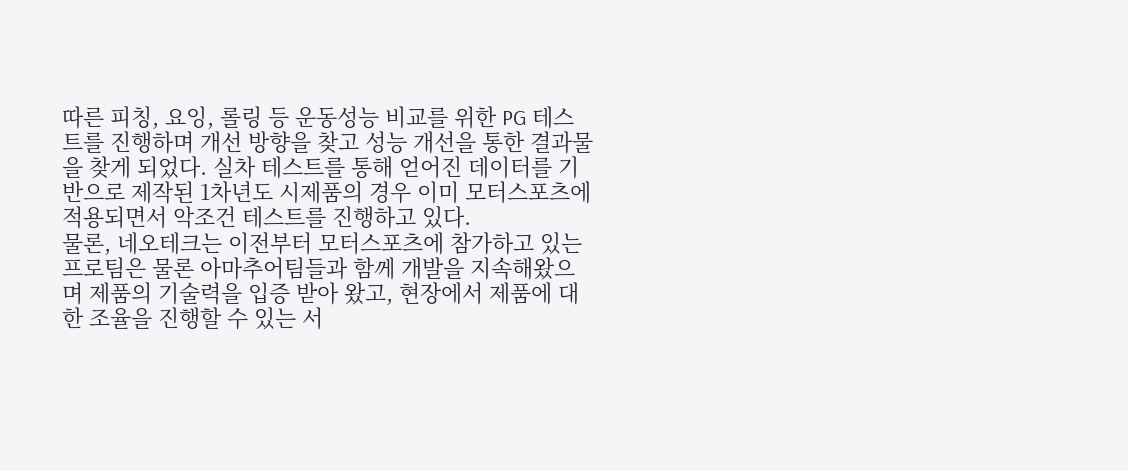따른 피칭, 요잉, 롤링 등 운동성능 비교를 위한 PG 테스트를 진행하며 개선 방향을 찾고 성능 개선을 통한 결과물을 찾게 되었다. 실차 테스트를 통해 얻어진 데이터를 기반으로 제작된 1차년도 시제품의 경우 이미 모터스포츠에 적용되면서 악조건 테스트를 진행하고 있다.
물론, 네오테크는 이전부터 모터스포츠에 참가하고 있는 프로팀은 물론 아마추어팀들과 함께 개발을 지속해왔으며 제품의 기술력을 입증 받아 왔고, 현장에서 제품에 대한 조율을 진행할 수 있는 서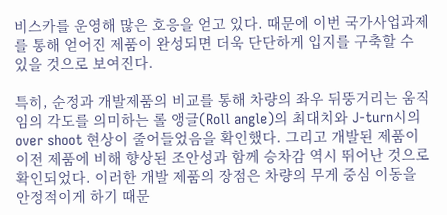비스카를 운영해 많은 호응을 얻고 있다. 때문에 이번 국가사업과제를 통해 얻어진 제품이 완성되면 더욱 단단하게 입지를 구축할 수 있을 것으로 보여진다.

특히, 순정과 개발제품의 비교를 통해 차량의 좌우 뒤뚱거리는 움직임의 각도를 의미하는 롤 앵글(Roll angle)의 최대치와 J-turn시의 over shoot 현상이 줄어들었음을 확인했다. 그리고 개발된 제품이 이전 제품에 비해 향상된 조안성과 함께 승차감 역시 뛰어난 것으로 확인되었다. 이러한 개발 제품의 장점은 차량의 무게 중심 이동을 안정적이게 하기 때문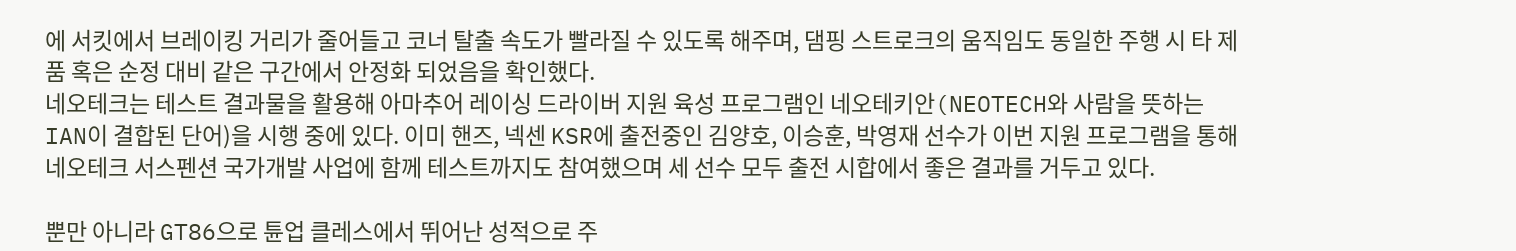에 서킷에서 브레이킹 거리가 줄어들고 코너 탈출 속도가 빨라질 수 있도록 해주며, 댐핑 스트로크의 움직임도 동일한 주행 시 타 제품 혹은 순정 대비 같은 구간에서 안정화 되었음을 확인했다.
네오테크는 테스트 결과물을 활용해 아마추어 레이싱 드라이버 지원 육성 프로그램인 네오테키안(NEOTECH와 사람을 뜻하는 IAN이 결합된 단어)을 시행 중에 있다. 이미 핸즈, 넥센 KSR에 출전중인 김양호, 이승훈, 박영재 선수가 이번 지원 프로그램을 통해 네오테크 서스펜션 국가개발 사업에 함께 테스트까지도 참여했으며 세 선수 모두 출전 시합에서 좋은 결과를 거두고 있다.

뿐만 아니라 GT86으로 튠업 클레스에서 뛰어난 성적으로 주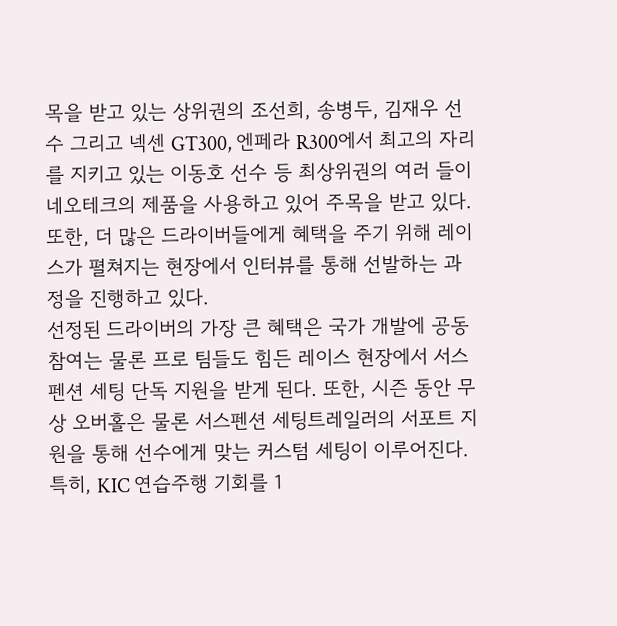목을 받고 있는 상위권의 조선희, 송병두, 김재우 선수 그리고 넥센 GT300, 엔페라 R300에서 최고의 자리를 지키고 있는 이동호 선수 등 최상위권의 여러 들이 네오테크의 제품을 사용하고 있어 주목을 받고 있다. 또한, 더 많은 드라이버들에게 혜택을 주기 위해 레이스가 펼쳐지는 현장에서 인터뷰를 통해 선발하는 과정을 진행하고 있다.
선정된 드라이버의 가장 큰 혜택은 국가 개발에 공동 참여는 물론 프로 팀들도 힘든 레이스 현장에서 서스펜션 세팅 단독 지원을 받게 된다. 또한, 시즌 동안 무상 오버홀은 물론 서스펜션 세팅트레일러의 서포트 지원을 통해 선수에게 맞는 커스텀 세팅이 이루어진다. 특히, KIC 연습주행 기회를 1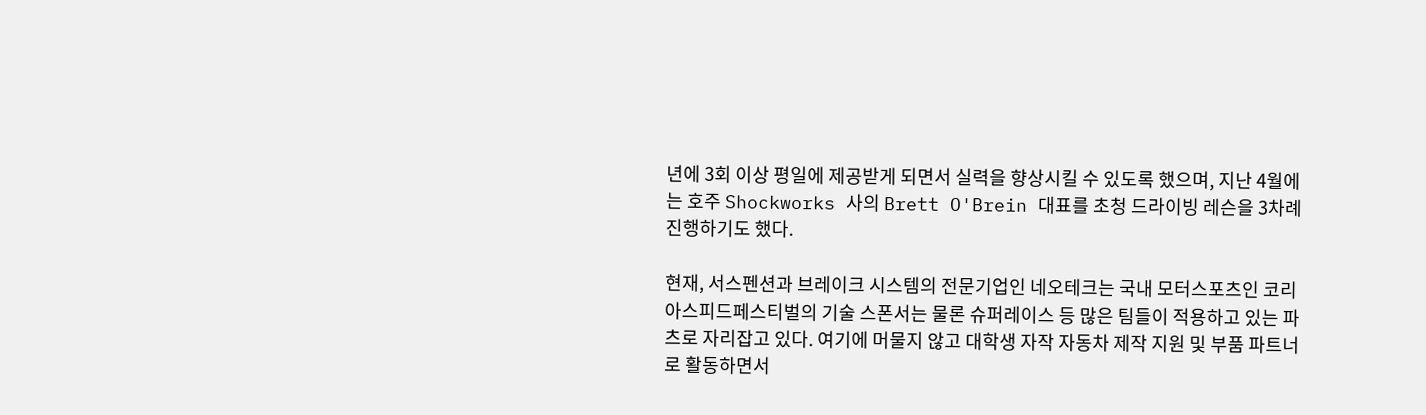년에 3회 이상 평일에 제공받게 되면서 실력을 향상시킬 수 있도록 했으며, 지난 4월에는 호주 Shockworks 사의 Brett O'Brein 대표를 초청 드라이빙 레슨을 3차례 진행하기도 했다.

현재, 서스펜션과 브레이크 시스템의 전문기업인 네오테크는 국내 모터스포츠인 코리아스피드페스티벌의 기술 스폰서는 물론 슈퍼레이스 등 많은 팀들이 적용하고 있는 파츠로 자리잡고 있다. 여기에 머물지 않고 대학생 자작 자동차 제작 지원 및 부품 파트너로 활동하면서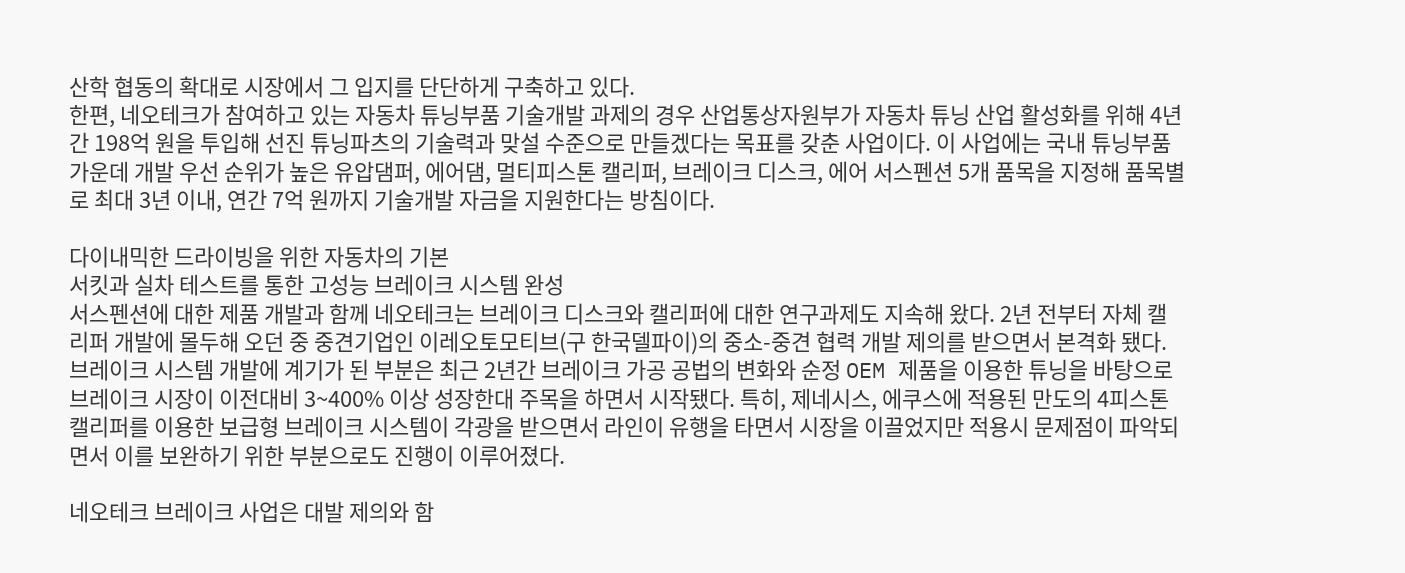산학 협동의 확대로 시장에서 그 입지를 단단하게 구축하고 있다.
한편, 네오테크가 참여하고 있는 자동차 튜닝부품 기술개발 과제의 경우 산업통상자원부가 자동차 튜닝 산업 활성화를 위해 4년간 198억 원을 투입해 선진 튜닝파츠의 기술력과 맞설 수준으로 만들겠다는 목표를 갖춘 사업이다. 이 사업에는 국내 튜닝부품 가운데 개발 우선 순위가 높은 유압댐퍼, 에어댐, 멀티피스톤 캘리퍼, 브레이크 디스크, 에어 서스펜션 5개 품목을 지정해 품목별로 최대 3년 이내, 연간 7억 원까지 기술개발 자금을 지원한다는 방침이다.

다이내믹한 드라이빙을 위한 자동차의 기본
서킷과 실차 테스트를 통한 고성능 브레이크 시스템 완성
서스펜션에 대한 제품 개발과 함께 네오테크는 브레이크 디스크와 캘리퍼에 대한 연구과제도 지속해 왔다. 2년 전부터 자체 캘리퍼 개발에 몰두해 오던 중 중견기업인 이레오토모티브(구 한국델파이)의 중소-중견 협력 개발 제의를 받으면서 본격화 됐다.
브레이크 시스템 개발에 계기가 된 부분은 최근 2년간 브레이크 가공 공법의 변화와 순정 OEM 제품을 이용한 튜닝을 바탕으로 브레이크 시장이 이전대비 3~400% 이상 성장한대 주목을 하면서 시작됐다. 특히, 제네시스, 에쿠스에 적용된 만도의 4피스톤 캘리퍼를 이용한 보급형 브레이크 시스템이 각광을 받으면서 라인이 유행을 타면서 시장을 이끌었지만 적용시 문제점이 파악되면서 이를 보완하기 위한 부분으로도 진행이 이루어졌다.

네오테크 브레이크 사업은 대발 제의와 함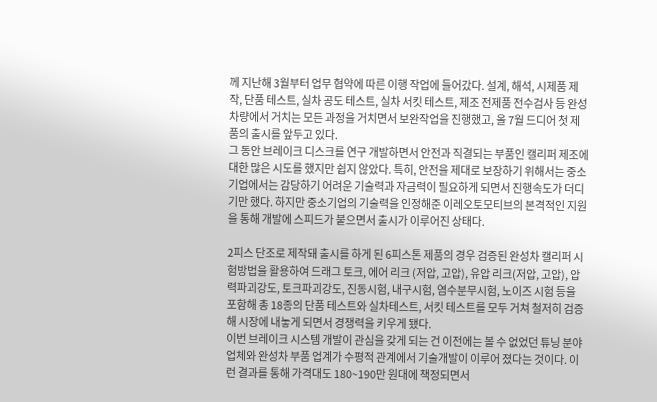께 지난해 3월부터 업무 협약에 따른 이행 작업에 들어갔다. 설계, 해석, 시제품 제작, 단품 테스트, 실차 공도 테스트, 실차 서킷 테스트, 제조 전제품 전수검사 등 완성차량에서 거치는 모든 과정을 거치면서 보완작업을 진행했고, 올 7월 드디어 첫 제품의 출시를 앞두고 있다.
그 동안 브레이크 디스크를 연구 개발하면서 안전과 직결되는 부품인 캘리퍼 제조에 대한 많은 시도를 했지만 쉽지 않았다. 특히, 안전을 제대로 보장하기 위해서는 중소기업에서는 감당하기 어려운 기술력과 자금력이 필요하게 되면서 진행속도가 더디기만 했다. 하지만 중소기업의 기술력을 인정해준 이레오토모티브의 본격적인 지원을 통해 개발에 스피드가 붙으면서 출시가 이루어진 상태다.

2피스 단조로 제작돼 출시를 하게 된 6피스톤 제품의 경우 검증된 완성차 캘리퍼 시험방법을 활용하여 드래그 토크, 에어 리크 (저압, 고압), 유압 리크(저압, 고압), 압력파괴강도, 토크파괴강도, 진동시험, 내구시험, 염수분무시험, 노이즈 시험 등을 포함해 총 18종의 단품 테스트와 실차테스트, 서킷 테스트를 모두 거쳐 철저히 검증해 시장에 내놓게 되면서 경쟁력을 키우게 됐다.
이번 브레이크 시스템 개발이 관심을 갖게 되는 건 이전에는 볼 수 없었던 튜닝 분야 업체와 완성차 부품 업계가 수평적 관계에서 기술개발이 이루어 졌다는 것이다. 이런 결과를 통해 가격대도 180~190만 원대에 책정되면서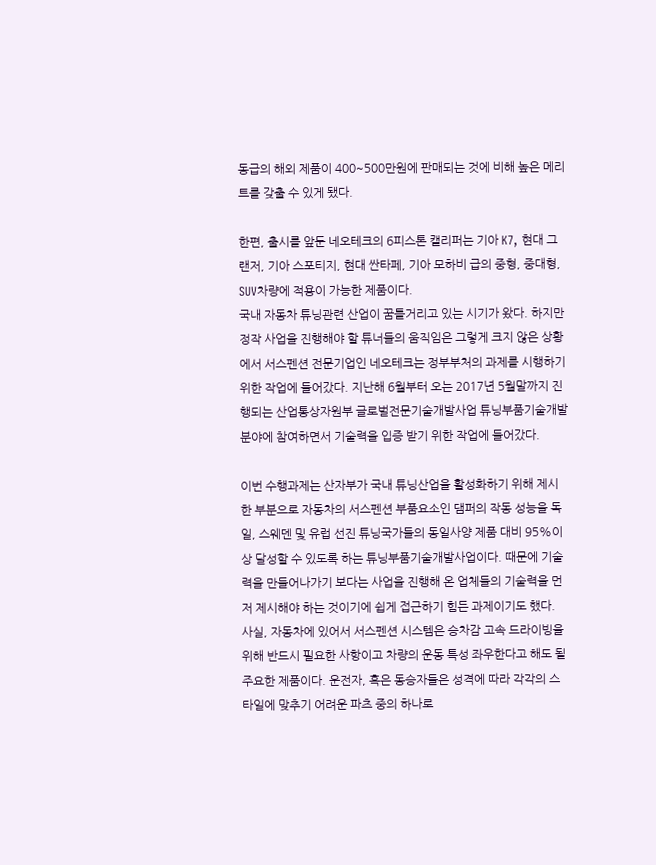동급의 해외 제품이 400~500만원에 판매되는 것에 비해 높은 메리트를 갖출 수 있게 됐다.

한편, 출시를 앞둔 네오테크의 6피스톤 캘리퍼는 기아 K7, 현대 그랜저, 기아 스포티지, 현대 싼타페, 기아 모하비 급의 중형, 중대형, SUV차량에 적용이 가능한 제품이다.
국내 자동차 튜닝관련 산업이 꿈틀거리고 있는 시기가 왔다. 하지만 정작 사업을 진행해야 할 튜너들의 움직임은 그렇게 크지 않은 상황에서 서스펜션 전문기업인 네오테크는 정부부처의 과제를 시행하기 위한 작업에 들어갔다. 지난해 6월부터 오는 2017년 5월말까지 진행되는 산업통상자원부 글로벌전문기술개발사업 튜닝부품기술개발 분야에 참여하면서 기술력을 입증 받기 위한 작업에 들어갔다.

이번 수행과제는 산자부가 국내 튜닝산업을 활성화하기 위해 제시한 부분으로 자동차의 서스펜션 부품요소인 댐퍼의 작동 성능을 독일, 스웨덴 및 유럽 선진 튜닝국가들의 동일사양 제품 대비 95%이상 달성할 수 있도록 하는 튜닝부품기술개발사업이다. 때문에 기술력을 만들어나가기 보다는 사업을 진행해 온 업체들의 기술력을 먼저 제시해야 하는 것이기에 쉽게 접근하기 힘든 과제이기도 했다.
사실, 자동차에 있어서 서스펜션 시스템은 승차감 고속 드라이빙을 위해 반드시 필요한 사항이고 차량의 운동 특성 좌우한다고 해도 될 주요한 제품이다. 운전자, 혹은 동승자들은 성격에 따라 각각의 스타일에 맞추기 어려운 파츠 중의 하나로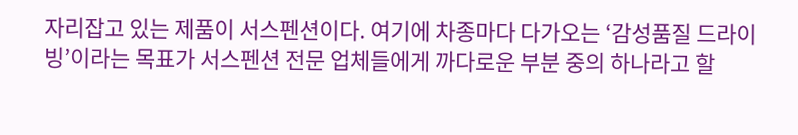자리잡고 있는 제품이 서스펜션이다. 여기에 차종마다 다가오는 ‘감성품질 드라이빙’이라는 목표가 서스펜션 전문 업체들에게 까다로운 부분 중의 하나라고 할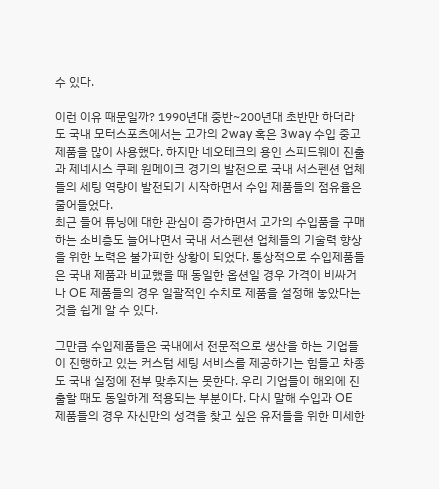수 있다.

이런 이유 때문일까? 1990년대 중반~200년대 초반만 하더라도 국내 모터스포츠에서는 고가의 2way 혹은 3way 수입 중고 제품을 많이 사용했다. 하지만 네오테크의 용인 스피드웨이 진출과 제네시스 쿠페 원메이크 경기의 발전으로 국내 서스펜션 업체들의 세팅 역량이 발전되기 시작하면서 수입 제품들의 점유율은 줄어들었다.
최근 들어 튜닝에 대한 관심이 증가하면서 고가의 수입품을 구매하는 소비층도 늘어나면서 국내 서스펜션 업체들의 기술력 향상을 위한 노력은 불가피한 상황이 되었다. 통상적으로 수입제품들은 국내 제품과 비교했을 때 동일한 옵션일 경우 가격이 비싸거나 OE 제품들의 경우 일괄적인 수치로 제품을 설정해 놓았다는 것을 쉽게 알 수 있다.

그만큼 수입제품들은 국내에서 전문적으로 생산을 하는 기업들이 진행하고 있는 커스텀 세팅 서비스를 제공하기는 힘들고 차종도 국내 실정에 전부 맞추지는 못한다. 우리 기업들이 해외에 진출할 때도 동일하게 적용되는 부분이다. 다시 말해 수입과 OE 제품들의 경우 자신만의 성격을 찾고 싶은 유저들을 위한 미세한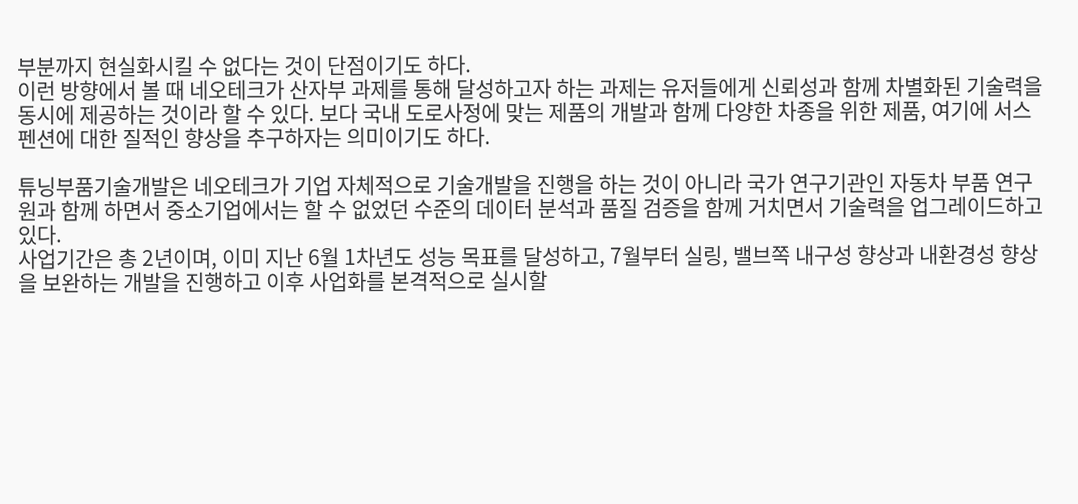부분까지 현실화시킬 수 없다는 것이 단점이기도 하다.
이런 방향에서 볼 때 네오테크가 산자부 과제를 통해 달성하고자 하는 과제는 유저들에게 신뢰성과 함께 차별화된 기술력을 동시에 제공하는 것이라 할 수 있다. 보다 국내 도로사정에 맞는 제품의 개발과 함께 다양한 차종을 위한 제품, 여기에 서스펜션에 대한 질적인 향상을 추구하자는 의미이기도 하다.

튜닝부품기술개발은 네오테크가 기업 자체적으로 기술개발을 진행을 하는 것이 아니라 국가 연구기관인 자동차 부품 연구원과 함께 하면서 중소기업에서는 할 수 없었던 수준의 데이터 분석과 품질 검증을 함께 거치면서 기술력을 업그레이드하고 있다.
사업기간은 총 2년이며, 이미 지난 6월 1차년도 성능 목표를 달성하고, 7월부터 실링, 밸브쪽 내구성 향상과 내환경성 향상을 보완하는 개발을 진행하고 이후 사업화를 본격적으로 실시할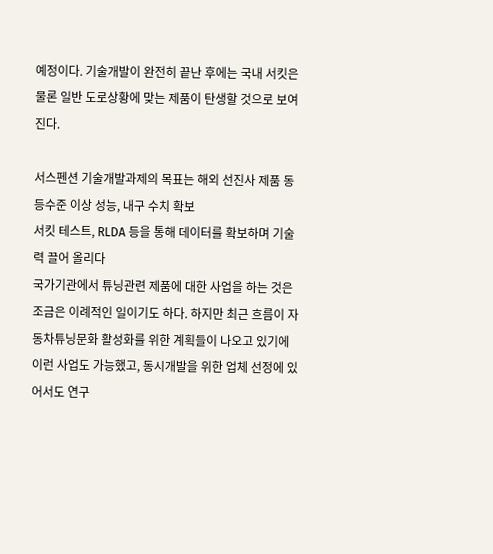예정이다. 기술개발이 완전히 끝난 후에는 국내 서킷은 물론 일반 도로상황에 맞는 제품이 탄생할 것으로 보여진다.

서스펜션 기술개발과제의 목표는 해외 선진사 제품 동등수준 이상 성능, 내구 수치 확보
서킷 테스트, RLDA 등을 통해 데이터를 확보하며 기술력 끌어 올리다
국가기관에서 튜닝관련 제품에 대한 사업을 하는 것은 조금은 이례적인 일이기도 하다. 하지만 최근 흐름이 자동차튜닝문화 활성화를 위한 계획들이 나오고 있기에 이런 사업도 가능했고, 동시개발을 위한 업체 선정에 있어서도 연구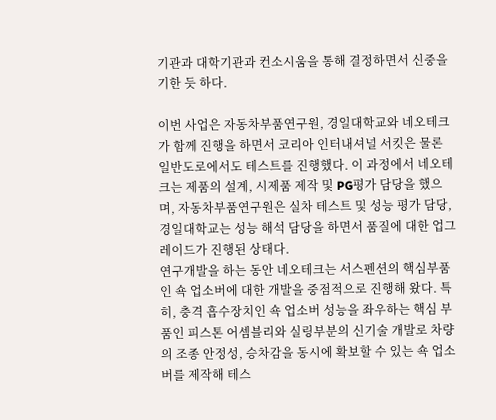기관과 대학기관과 컨소시움을 통해 결정하면서 신중을 기한 듯 하다.

이번 사업은 자동차부품연구원, 경일대학교와 네오테크가 함께 진행을 하면서 코리아 인터내셔널 서킷은 물론 일반도로에서도 테스트를 진행했다. 이 과정에서 네오테크는 제품의 설계, 시제품 제작 및 PG평가 담당을 했으며, 자동차부품연구원은 실차 테스트 및 성능 평가 담당, 경일대학교는 성능 해석 담당을 하면서 품질에 대한 업그레이드가 진행된 상태다.
연구개발을 하는 동안 네오테크는 서스펜션의 핵심부품인 쇽 업소버에 대한 개발을 중점적으로 진행해 왔다. 특히, 충격 흡수장치인 쇽 업소버 성능을 좌우하는 핵심 부품인 피스톤 어셈블리와 실링부분의 신기술 개발로 차량의 조종 안정성, 승차감을 동시에 확보할 수 있는 쇽 업소버를 제작해 테스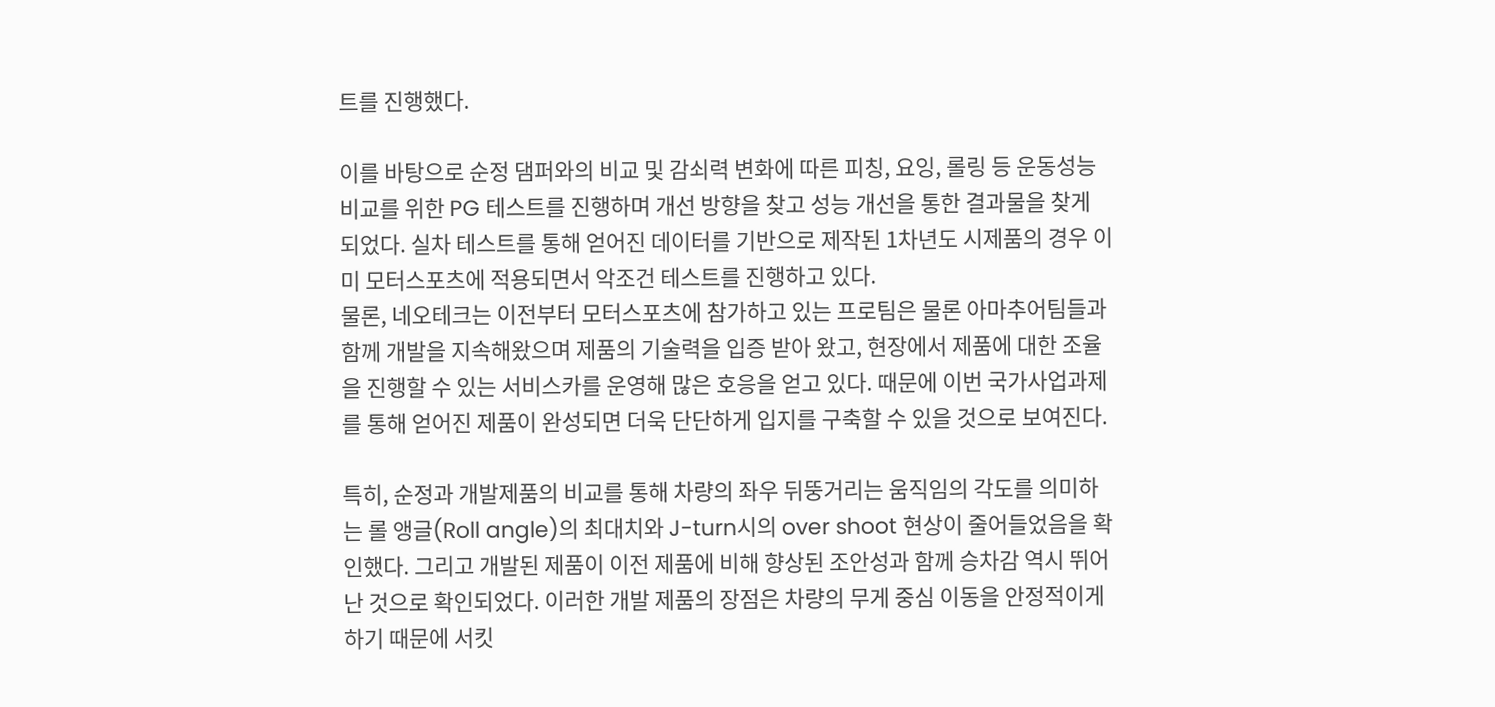트를 진행했다.

이를 바탕으로 순정 댐퍼와의 비교 및 감쇠력 변화에 따른 피칭, 요잉, 롤링 등 운동성능 비교를 위한 PG 테스트를 진행하며 개선 방향을 찾고 성능 개선을 통한 결과물을 찾게 되었다. 실차 테스트를 통해 얻어진 데이터를 기반으로 제작된 1차년도 시제품의 경우 이미 모터스포츠에 적용되면서 악조건 테스트를 진행하고 있다.
물론, 네오테크는 이전부터 모터스포츠에 참가하고 있는 프로팀은 물론 아마추어팀들과 함께 개발을 지속해왔으며 제품의 기술력을 입증 받아 왔고, 현장에서 제품에 대한 조율을 진행할 수 있는 서비스카를 운영해 많은 호응을 얻고 있다. 때문에 이번 국가사업과제를 통해 얻어진 제품이 완성되면 더욱 단단하게 입지를 구축할 수 있을 것으로 보여진다.

특히, 순정과 개발제품의 비교를 통해 차량의 좌우 뒤뚱거리는 움직임의 각도를 의미하는 롤 앵글(Roll angle)의 최대치와 J-turn시의 over shoot 현상이 줄어들었음을 확인했다. 그리고 개발된 제품이 이전 제품에 비해 향상된 조안성과 함께 승차감 역시 뛰어난 것으로 확인되었다. 이러한 개발 제품의 장점은 차량의 무게 중심 이동을 안정적이게 하기 때문에 서킷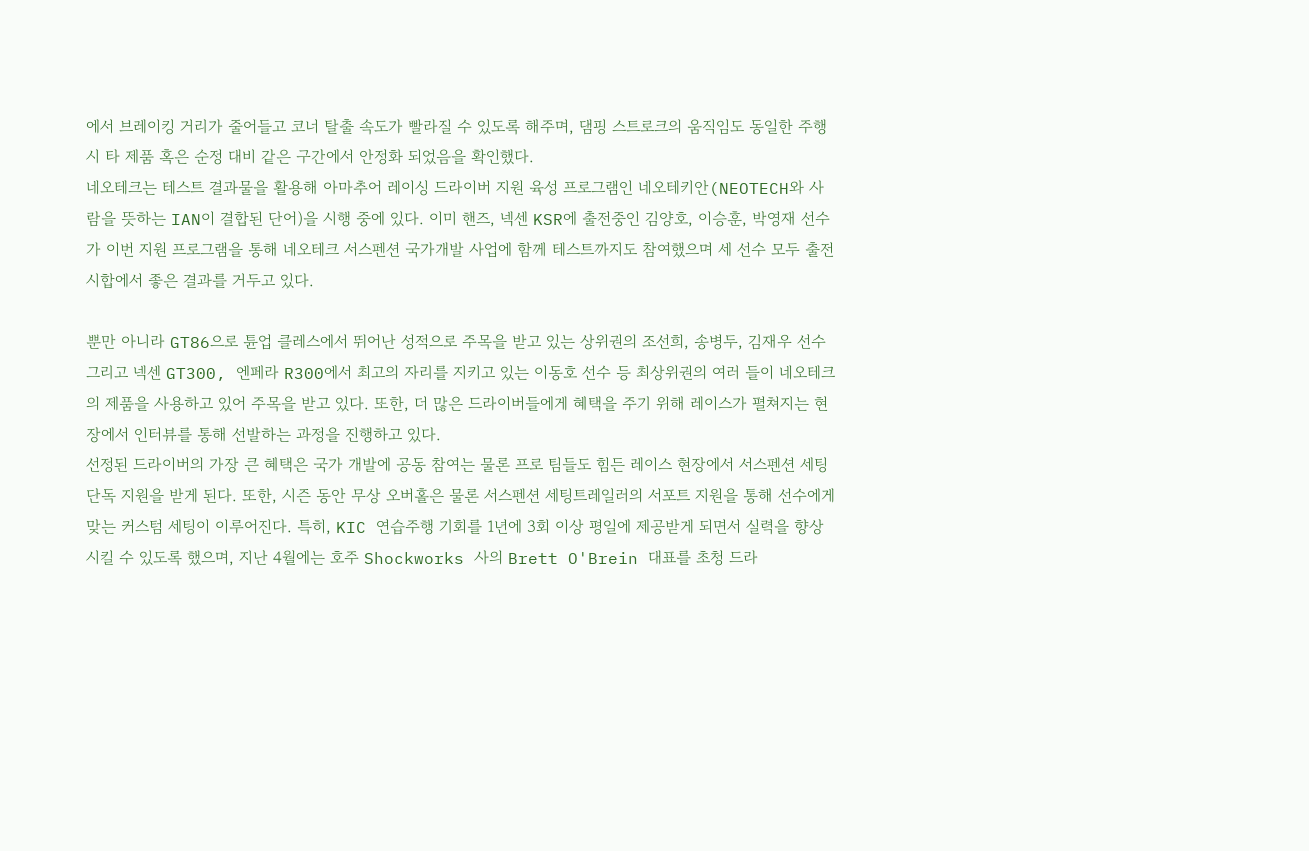에서 브레이킹 거리가 줄어들고 코너 탈출 속도가 빨라질 수 있도록 해주며, 댐핑 스트로크의 움직임도 동일한 주행 시 타 제품 혹은 순정 대비 같은 구간에서 안정화 되었음을 확인했다.
네오테크는 테스트 결과물을 활용해 아마추어 레이싱 드라이버 지원 육성 프로그램인 네오테키안(NEOTECH와 사람을 뜻하는 IAN이 결합된 단어)을 시행 중에 있다. 이미 핸즈, 넥센 KSR에 출전중인 김양호, 이승훈, 박영재 선수가 이번 지원 프로그램을 통해 네오테크 서스펜션 국가개발 사업에 함께 테스트까지도 참여했으며 세 선수 모두 출전 시합에서 좋은 결과를 거두고 있다.

뿐만 아니라 GT86으로 튠업 클레스에서 뛰어난 성적으로 주목을 받고 있는 상위권의 조선희, 송병두, 김재우 선수 그리고 넥센 GT300, 엔페라 R300에서 최고의 자리를 지키고 있는 이동호 선수 등 최상위권의 여러 들이 네오테크의 제품을 사용하고 있어 주목을 받고 있다. 또한, 더 많은 드라이버들에게 혜택을 주기 위해 레이스가 펼쳐지는 현장에서 인터뷰를 통해 선발하는 과정을 진행하고 있다.
선정된 드라이버의 가장 큰 혜택은 국가 개발에 공동 참여는 물론 프로 팀들도 힘든 레이스 현장에서 서스펜션 세팅 단독 지원을 받게 된다. 또한, 시즌 동안 무상 오버홀은 물론 서스펜션 세팅트레일러의 서포트 지원을 통해 선수에게 맞는 커스텀 세팅이 이루어진다. 특히, KIC 연습주행 기회를 1년에 3회 이상 평일에 제공받게 되면서 실력을 향상시킬 수 있도록 했으며, 지난 4월에는 호주 Shockworks 사의 Brett O'Brein 대표를 초청 드라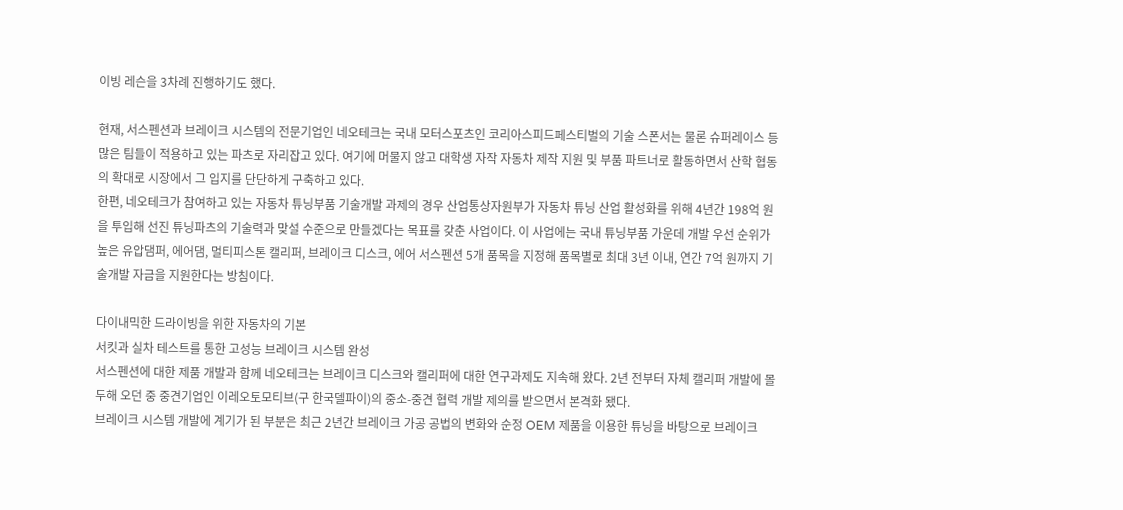이빙 레슨을 3차례 진행하기도 했다.

현재, 서스펜션과 브레이크 시스템의 전문기업인 네오테크는 국내 모터스포츠인 코리아스피드페스티벌의 기술 스폰서는 물론 슈퍼레이스 등 많은 팀들이 적용하고 있는 파츠로 자리잡고 있다. 여기에 머물지 않고 대학생 자작 자동차 제작 지원 및 부품 파트너로 활동하면서 산학 협동의 확대로 시장에서 그 입지를 단단하게 구축하고 있다.
한편, 네오테크가 참여하고 있는 자동차 튜닝부품 기술개발 과제의 경우 산업통상자원부가 자동차 튜닝 산업 활성화를 위해 4년간 198억 원을 투입해 선진 튜닝파츠의 기술력과 맞설 수준으로 만들겠다는 목표를 갖춘 사업이다. 이 사업에는 국내 튜닝부품 가운데 개발 우선 순위가 높은 유압댐퍼, 에어댐, 멀티피스톤 캘리퍼, 브레이크 디스크, 에어 서스펜션 5개 품목을 지정해 품목별로 최대 3년 이내, 연간 7억 원까지 기술개발 자금을 지원한다는 방침이다.

다이내믹한 드라이빙을 위한 자동차의 기본
서킷과 실차 테스트를 통한 고성능 브레이크 시스템 완성
서스펜션에 대한 제품 개발과 함께 네오테크는 브레이크 디스크와 캘리퍼에 대한 연구과제도 지속해 왔다. 2년 전부터 자체 캘리퍼 개발에 몰두해 오던 중 중견기업인 이레오토모티브(구 한국델파이)의 중소-중견 협력 개발 제의를 받으면서 본격화 됐다.
브레이크 시스템 개발에 계기가 된 부분은 최근 2년간 브레이크 가공 공법의 변화와 순정 OEM 제품을 이용한 튜닝을 바탕으로 브레이크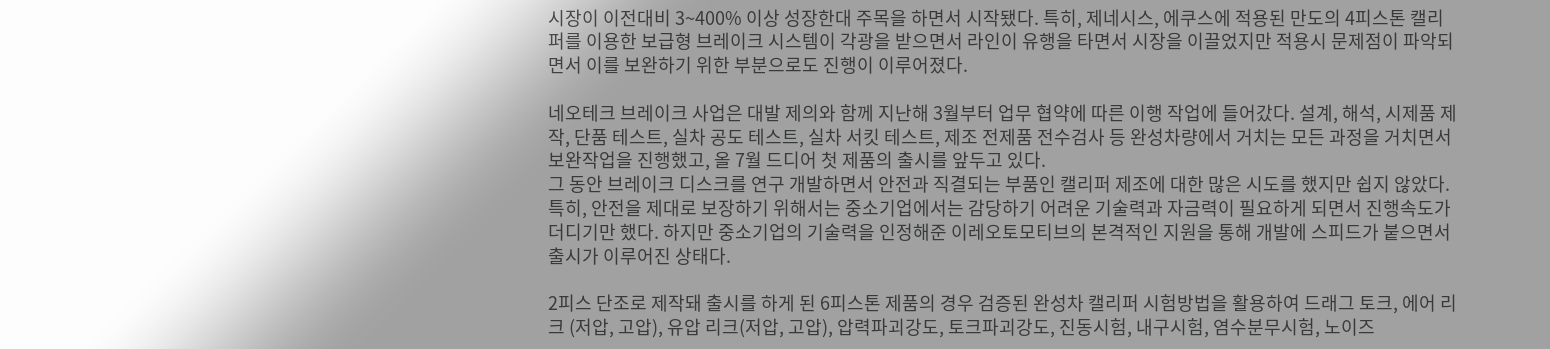시장이 이전대비 3~400% 이상 성장한대 주목을 하면서 시작됐다. 특히, 제네시스, 에쿠스에 적용된 만도의 4피스톤 캘리퍼를 이용한 보급형 브레이크 시스템이 각광을 받으면서 라인이 유행을 타면서 시장을 이끌었지만 적용시 문제점이 파악되면서 이를 보완하기 위한 부분으로도 진행이 이루어졌다.

네오테크 브레이크 사업은 대발 제의와 함께 지난해 3월부터 업무 협약에 따른 이행 작업에 들어갔다. 설계, 해석, 시제품 제작, 단품 테스트, 실차 공도 테스트, 실차 서킷 테스트, 제조 전제품 전수검사 등 완성차량에서 거치는 모든 과정을 거치면서 보완작업을 진행했고, 올 7월 드디어 첫 제품의 출시를 앞두고 있다.
그 동안 브레이크 디스크를 연구 개발하면서 안전과 직결되는 부품인 캘리퍼 제조에 대한 많은 시도를 했지만 쉽지 않았다. 특히, 안전을 제대로 보장하기 위해서는 중소기업에서는 감당하기 어려운 기술력과 자금력이 필요하게 되면서 진행속도가 더디기만 했다. 하지만 중소기업의 기술력을 인정해준 이레오토모티브의 본격적인 지원을 통해 개발에 스피드가 붙으면서 출시가 이루어진 상태다.

2피스 단조로 제작돼 출시를 하게 된 6피스톤 제품의 경우 검증된 완성차 캘리퍼 시험방법을 활용하여 드래그 토크, 에어 리크 (저압, 고압), 유압 리크(저압, 고압), 압력파괴강도, 토크파괴강도, 진동시험, 내구시험, 염수분무시험, 노이즈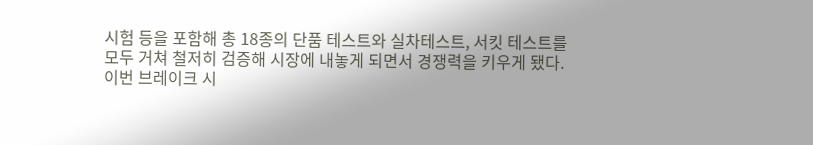시험 등을 포함해 총 18종의 단품 테스트와 실차테스트, 서킷 테스트를 모두 거쳐 철저히 검증해 시장에 내놓게 되면서 경쟁력을 키우게 됐다.
이번 브레이크 시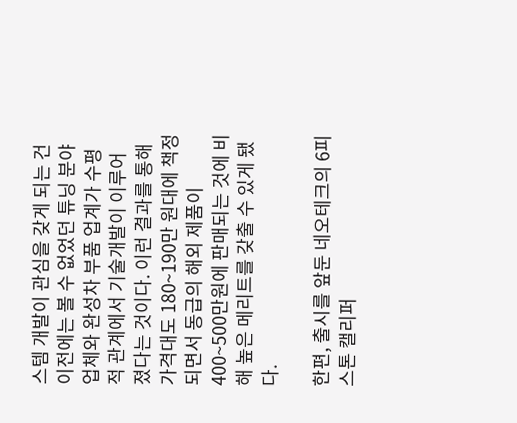스템 개발이 관심을 갖게 되는 건 이전에는 볼 수 없었던 튜닝 분야 업체와 완성차 부품 업계가 수평적 관계에서 기술개발이 이루어 졌다는 것이다. 이런 결과를 통해 가격대도 180~190만 원대에 책정되면서 동급의 해외 제품이 400~500만원에 판매되는 것에 비해 높은 메리트를 갖출 수 있게 됐다.

한편, 출시를 앞둔 네오테크의 6피스톤 캘리퍼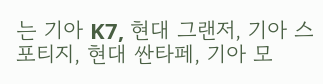는 기아 K7, 현대 그랜저, 기아 스포티지, 현대 싼타페, 기아 모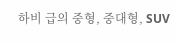하비 급의 중형, 중대형, SUV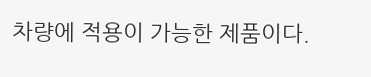차량에 적용이 가능한 제품이다.